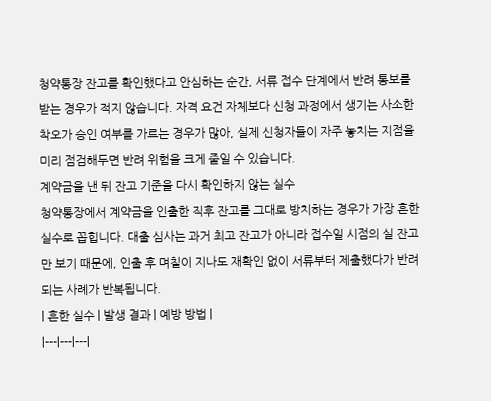청약통장 잔고를 확인했다고 안심하는 순간, 서류 접수 단계에서 반려 통보를 받는 경우가 적지 않습니다. 자격 요건 자체보다 신청 과정에서 생기는 사소한 착오가 승인 여부를 가르는 경우가 많아, 실제 신청자들이 자주 놓치는 지점을 미리 점검해두면 반려 위험을 크게 줄일 수 있습니다.
계약금을 낸 뒤 잔고 기준을 다시 확인하지 않는 실수
청약통장에서 계약금을 인출한 직후 잔고를 그대로 방치하는 경우가 가장 흔한 실수로 꼽힙니다. 대출 심사는 과거 최고 잔고가 아니라 접수일 시점의 실 잔고만 보기 때문에, 인출 후 며칠이 지나도 재확인 없이 서류부터 제출했다가 반려되는 사례가 반복됩니다.
| 흔한 실수 | 발생 결과 | 예방 방법 |
|---|---|---|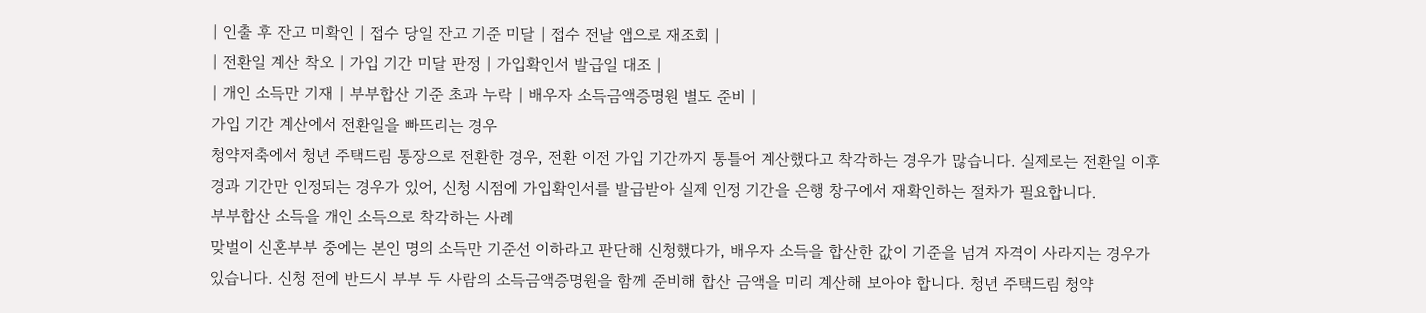| 인출 후 잔고 미확인 | 접수 당일 잔고 기준 미달 | 접수 전날 앱으로 재조회 |
| 전환일 계산 착오 | 가입 기간 미달 판정 | 가입확인서 발급일 대조 |
| 개인 소득만 기재 | 부부합산 기준 초과 누락 | 배우자 소득금액증명원 별도 준비 |
가입 기간 계산에서 전환일을 빠뜨리는 경우
청약저축에서 청년 주택드림 통장으로 전환한 경우, 전환 이전 가입 기간까지 통틀어 계산했다고 착각하는 경우가 많습니다. 실제로는 전환일 이후 경과 기간만 인정되는 경우가 있어, 신청 시점에 가입확인서를 발급받아 실제 인정 기간을 은행 창구에서 재확인하는 절차가 필요합니다.
부부합산 소득을 개인 소득으로 착각하는 사례
맞벌이 신혼부부 중에는 본인 명의 소득만 기준선 이하라고 판단해 신청했다가, 배우자 소득을 합산한 값이 기준을 넘겨 자격이 사라지는 경우가 있습니다. 신청 전에 반드시 부부 두 사람의 소득금액증명원을 함께 준비해 합산 금액을 미리 계산해 보아야 합니다. 청년 주택드림 청약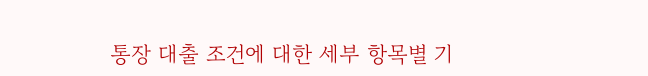통장 대출 조건에 대한 세부 항목별 기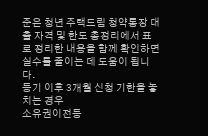준은 청년 주택드림 청약통장 대출 자격 및 한도 총정리에서 표로 정리한 내용을 함께 확인하면 실수를 줄이는 데 도움이 됩니다.
등기 이후 3개월 신청 기한을 놓치는 경우
소유권이전등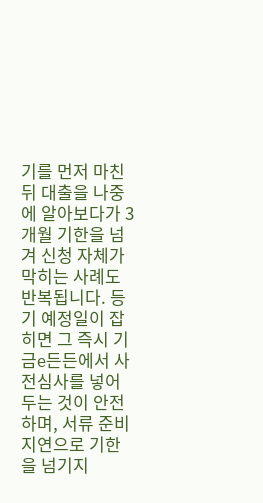기를 먼저 마친 뒤 대출을 나중에 알아보다가 3개월 기한을 넘겨 신청 자체가 막히는 사례도 반복됩니다. 등기 예정일이 잡히면 그 즉시 기금e든든에서 사전심사를 넣어두는 것이 안전하며, 서류 준비 지연으로 기한을 넘기지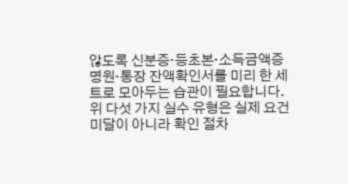않도록 신분증·등초본·소득금액증명원·통장 잔액확인서를 미리 한 세트로 모아두는 습관이 필요합니다.
위 다섯 가지 실수 유형은 실제 요건 미달이 아니라 확인 절차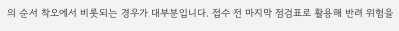의 순서 착오에서 비롯되는 경우가 대부분입니다. 접수 전 마지막 점검표로 활용해 반려 위험을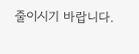줄이시기 바랍니다.